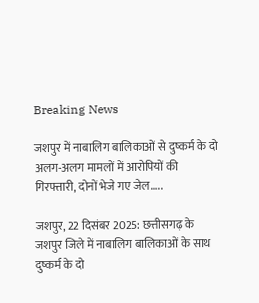Breaking News

जशपुर में नाबालिग बालिकाओं से दुष्कर्म के दो अलग-अलग मामलों में आरोपियों की गिरफ्तारी, दोनों भेजे गए जेल…..

जशपुर, 22 दिसंबर 2025: छत्तीसगढ़ के जशपुर जिले में नाबालिग बालिकाओं के साथ दुष्कर्म के दो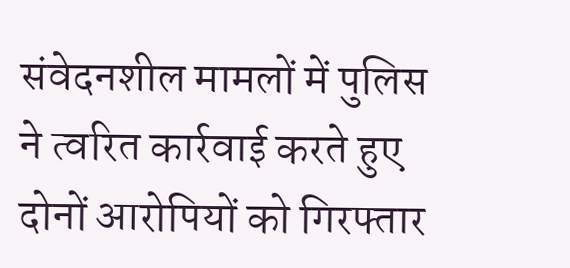संवेदनशील मामलों में पुलिस ने त्वरित कार्रवाई करते हुए दोनों आरोपियों को गिरफ्तार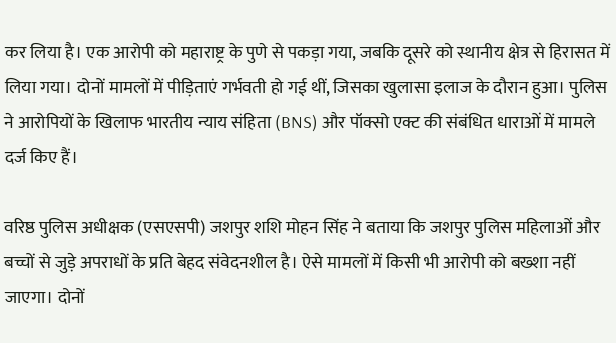कर लिया है। एक आरोपी को महाराष्ट्र के पुणे से पकड़ा गया, जबकि दूसरे को स्थानीय क्षेत्र से हिरासत में लिया गया। दोनों मामलों में पीड़िताएं गर्भवती हो गई थीं, जिसका खुलासा इलाज के दौरान हुआ। पुलिस ने आरोपियों के खिलाफ भारतीय न्याय संहिता (BNS) और पॉक्सो एक्ट की संबंधित धाराओं में मामले दर्ज किए हैं।

वरिष्ठ पुलिस अधीक्षक (एसएसपी) जशपुर शशि मोहन सिंह ने बताया कि जशपुर पुलिस महिलाओं और बच्चों से जुड़े अपराधों के प्रति बेहद संवेदनशील है। ऐसे मामलों में किसी भी आरोपी को बख्शा नहीं जाएगा। दोनों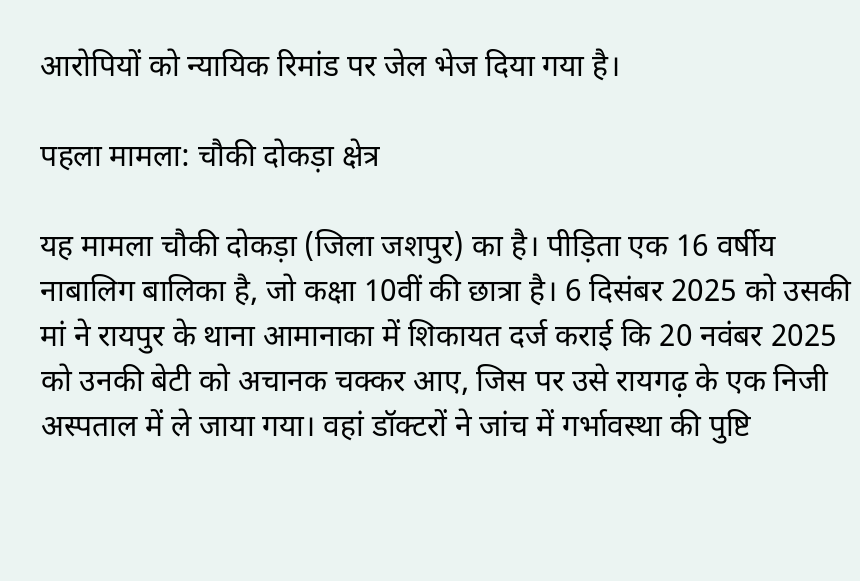आरोपियों को न्यायिक रिमांड पर जेल भेज दिया गया है।

पहला मामला: चौकी दोकड़ा क्षेत्र

यह मामला चौकी दोकड़ा (जिला जशपुर) का है। पीड़िता एक 16 वर्षीय नाबालिग बालिका है, जो कक्षा 10वीं की छात्रा है। 6 दिसंबर 2025 को उसकी मां ने रायपुर के थाना आमानाका में शिकायत दर्ज कराई कि 20 नवंबर 2025 को उनकी बेटी को अचानक चक्कर आए, जिस पर उसे रायगढ़ के एक निजी अस्पताल में ले जाया गया। वहां डॉक्टरों ने जांच में गर्भावस्था की पुष्टि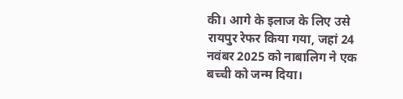की। आगे के इलाज के लिए उसे रायपुर रेफर किया गया, जहां 24 नवंबर 2025 को नाबालिग ने एक बच्ची को जन्म दिया।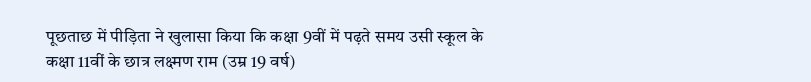पूछताछ में पीड़िता ने खुलासा किया कि कक्षा 9वीं में पढ़ते समय उसी स्कूल के कक्षा 11वीं के छात्र लक्ष्मण राम (उम्र 19 वर्ष)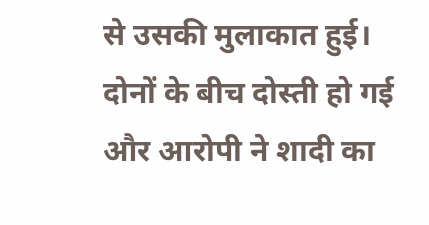से उसकी मुलाकात हुई। दोनों के बीच दोस्ती हो गई और आरोपी ने शादी का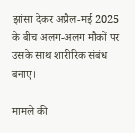झांसा देकर अप्रैल-मई 2025 के बीच अलग-अलग मौकों पर उसके साथ शारीरिक संबंध बनाए।

मामले की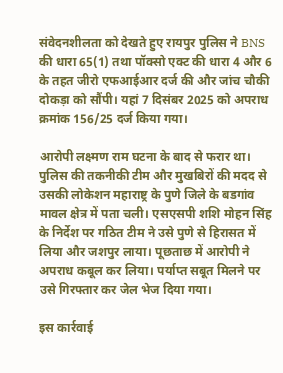संवेदनशीलता को देखते हुए रायपुर पुलिस ने BNS की धारा 65(1) तथा पॉक्सो एक्ट की धारा 4 और 6 के तहत जीरो एफआईआर दर्ज की और जांच चौकी दोकड़ा को सौंपी। यहां 7 दिसंबर 2025 को अपराध क्रमांक 156/25 दर्ज किया गया।

आरोपी लक्ष्मण राम घटना के बाद से फरार था। पुलिस की तकनीकी टीम और मुखबिरों की मदद से उसकी लोकेशन महाराष्ट्र के पुणे जिले के बडगांव मावल क्षेत्र में पता चली। एसएसपी शशि मोहन सिंह के निर्देश पर गठित टीम ने उसे पुणे से हिरासत में लिया और जशपुर लाया। पूछताछ में आरोपी ने अपराध कबूल कर लिया। पर्याप्त सबूत मिलने पर उसे गिरफ्तार कर जेल भेज दिया गया।

इस कार्रवाई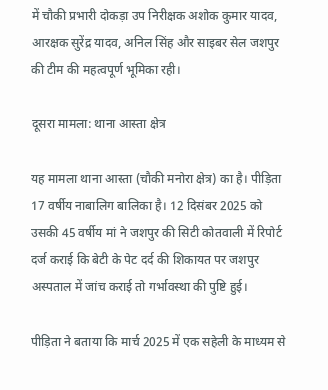में चौकी प्रभारी दोकड़ा उप निरीक्षक अशोक कुमार यादव, आरक्षक सुरेंद्र यादव, अनिल सिंह और साइबर सेल जशपुर की टीम की महत्वपूर्ण भूमिका रही।

दूसरा मामला: थाना आस्ता क्षेत्र

यह मामला थाना आस्ता (चौकी मनोरा क्षेत्र) का है। पीड़िता 17 वर्षीय नाबालिग बालिका है। 12 दिसंबर 2025 को उसकी 45 वर्षीय मां ने जशपुर की सिटी कोतवाली में रिपोर्ट दर्ज कराई कि बेटी के पेट दर्द की शिकायत पर जशपुर अस्पताल में जांच कराई तो गर्भावस्था की पुष्टि हुई।

पीड़िता ने बताया कि मार्च 2025 में एक सहेली के माध्यम से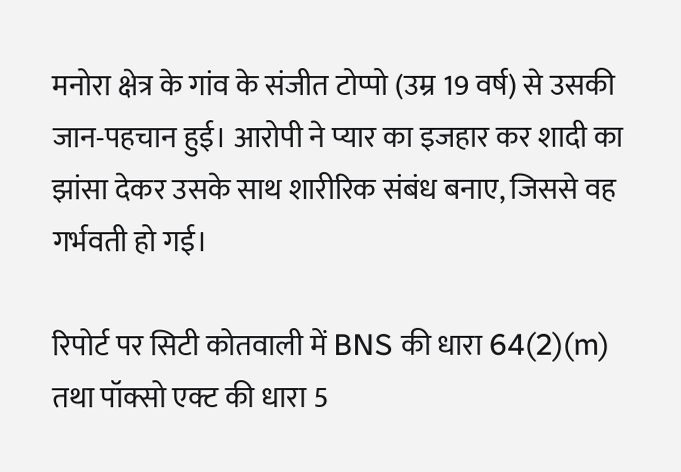मनोरा क्षेत्र के गांव के संजीत टोप्पो (उम्र 19 वर्ष) से उसकी जान-पहचान हुई। आरोपी ने प्यार का इजहार कर शादी का झांसा देकर उसके साथ शारीरिक संबंध बनाए, जिससे वह गर्भवती हो गई।

रिपोर्ट पर सिटी कोतवाली में BNS की धारा 64(2)(m) तथा पॉक्सो एक्ट की धारा 5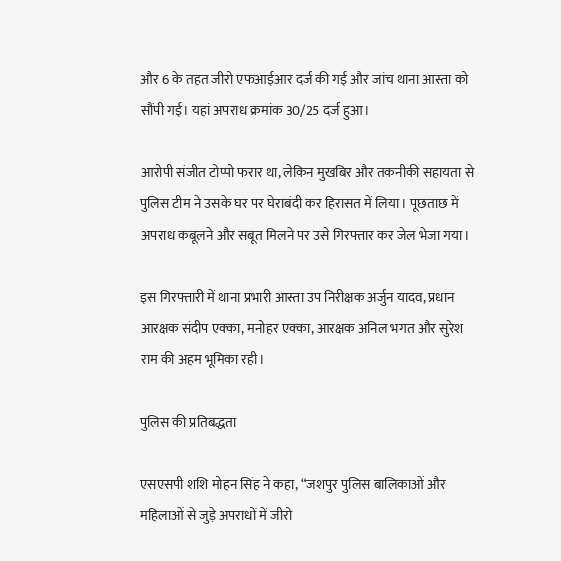और 6 के तहत जीरो एफआईआर दर्ज की गई और जांच थाना आस्ता को सौंपी गई। यहां अपराध क्रमांक 30/25 दर्ज हुआ।

आरोपी संजीत टोप्पो फरार था, लेकिन मुखबिर और तकनीकी सहायता से पुलिस टीम ने उसके घर पर घेराबंदी कर हिरासत में लिया। पूछताछ में अपराध कबूलने और सबूत मिलने पर उसे गिरफ्तार कर जेल भेजा गया।

इस गिरफ्तारी में थाना प्रभारी आस्ता उप निरीक्षक अर्जुन यादव, प्रधान आरक्षक संदीप एक्का, मनोहर एक्का, आरक्षक अनिल भगत और सुरेश राम की अहम भूमिका रही।

पुलिस की प्रतिबद्धता

एसएसपी शशि मोहन सिंह ने कहा, “जशपुर पुलिस बालिकाओं और महिलाओं से जुड़े अपराधों में जीरो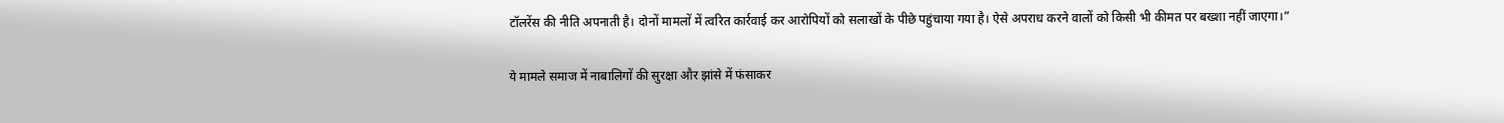टॉलरेंस की नीति अपनाती है। दोनों मामलों में त्वरित कार्रवाई कर आरोपियों को सलाखों के पीछे पहुंचाया गया है। ऐसे अपराध करने वालों को किसी भी कीमत पर बख्शा नहीं जाएगा।”

ये मामले समाज में नाबालिगों की सुरक्षा और झांसे में फंसाकर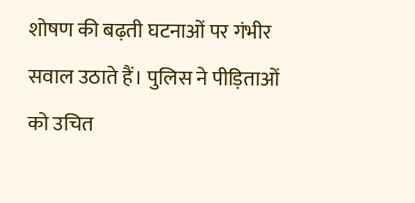शोषण की बढ़ती घटनाओं पर गंभीर सवाल उठाते हैं। पुलिस ने पीड़िताओं को उचित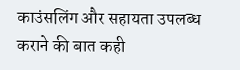काउंसलिंग और सहायता उपलब्ध कराने की बात कही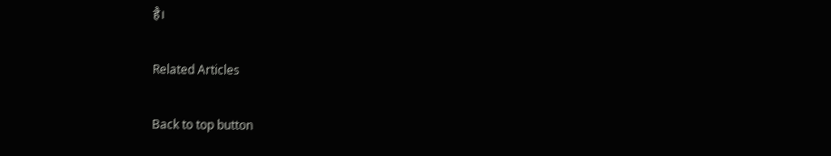है।

Related Articles

Back to top button